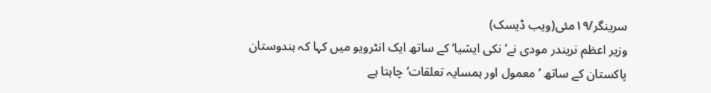سرینگر/۱۹مئی(ویب ڈیسک)
وزیر اعظم نریندر مودی نے’ نکی ایشیا‘ کے ساتھ ایک انٹرویو میں کہا کہ ہندوستان پاکستان کے ساتھ ’معمول اور ہمسایہ تعلقات‘ چاہتا ہے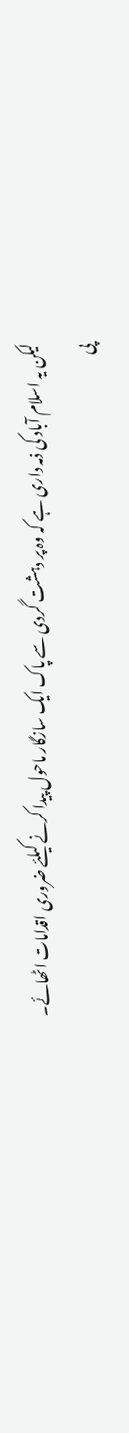لیکن یہ اسلام آباد کی ذمہ داری ہے کہ وہ پر دہشت گردی سے پاک ایک سازگار ماحول پیدا کرنے کیلئے ضروری اقدامات اٹھائے۔
پی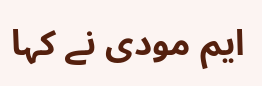ایم مودی نے کہا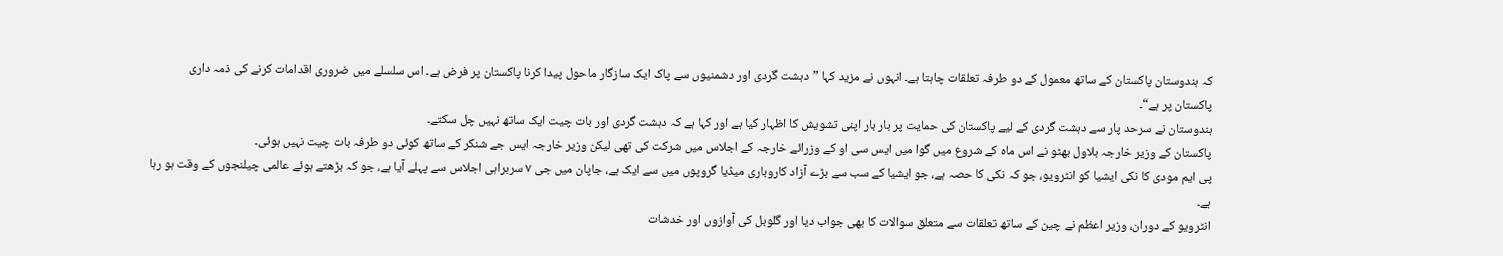کہ ہندوستان پاکستان کے ساتھ معمول کے دو طرفہ تعلقات چاہتا ہے۔ انہوں نے مزید کہا ”دہشت گردی اور دشمنیوں سے پاک ایک سازگار ماحول پیدا کرنا پاکستان پر فرض ہے۔ اس سلسلے میں ضروری اقدامات کرنے کی ذمہ داری پاکستان پر ہے“۔
ہندوستان نے سرحد پار سے دہشت گردی کے لیے پاکستان کی حمایت پر بار بار اپنی تشویش کا اظہار کیا ہے اور کہا ہے کہ دہشت گردی اور بات چیت ایک ساتھ نہیں چل سکتے۔
پاکستان کے وزیر خارجہ بلاول بھٹو نے اس ماہ کے شروع میں گوا میں ایس سی او کے وزرائے خارجہ کے اجلاس میں شرکت کی تھی لیکن وزیر خارجہ ایس جے شنکر کے ساتھ کوئی دو طرفہ بات چیت نہیں ہوئی۔
پی ایم مودی کا نکی ایشیا کو انٹرویو، جو کہ نکی کا حصہ ہے، جو ایشیا کے سب سے بڑے آزاد کاروباری میڈیا گروپوں میں سے ایک ہے، جاپان میں جی ۷ سربراہی اجلاس سے پہلے آیا ہے، جو کہ بڑھتے ہوئے عالمی چیلنجوں کے وقت ہو رہا ہے۔
انٹرویو کے دوران، وزیر اعظم نے چین کے ساتھ تعلقات سے متعلق سوالات کا بھی جواب دیا اور گلوبل کی آوازوں اور خدشات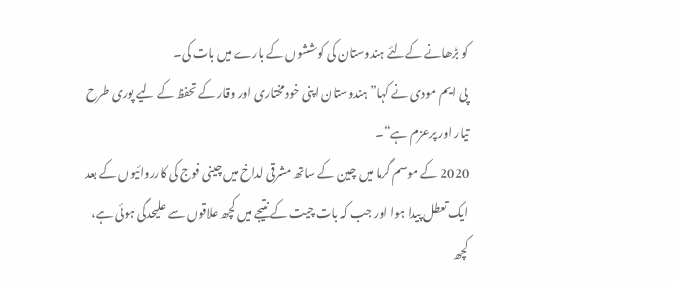کو بڑھانے کےلئے ہندوستان کی کوششوں کے بارے میں بات کی۔
پی ایم مودی نے کہا”ہندوستان اپنی خودمختاری اور وقار کے تحفظ کے لیے پوری طرح تیار اور پرعزم ہے“۔
2020 کے موسم گرما میں چین کے ساتھ مشرقی لداخ میں چینی فوج کی کارروائیوں کے بعد ایک تعطل پیدا ہوا اور جب کہ بات چیت کے نتیجے میں کچھ علاقوں سے علیحدگی ہوئی ہے، کچھ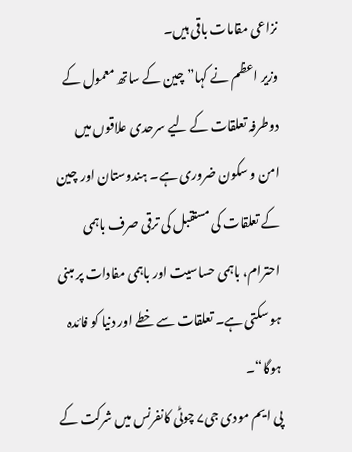نزاعی مقامات باقی ہیں۔
وزیر اعظم نے کہا”چین کے ساتھ معمول کے دوطرفہ تعلقات کے لیے سرحدی علاقوں میں امن و سکون ضروری ہے۔ ہندوستان اور چین کے تعلقات کی مستقبل کی ترقی صرف باہمی احترام، باہمی حساسیت اور باہمی مفادات پر مبنی ہو سکتی ہے۔ تعلقات سے خطے اور دنیا کو فائدہ ہوگا“۔
پی ایم مودی جی۷ چوٹی کانفرنس میں شرکت کے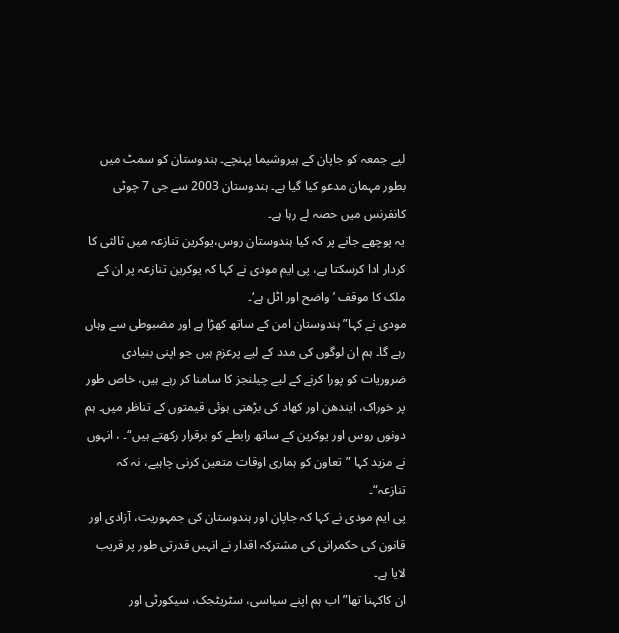لیے جمعہ کو جاپان کے ہیروشیما پہنچے۔ ہندوستان کو سمٹ میں بطور مہمان مدعو کیا گیا ہے۔ ہندوستان 2003 سے جی 7 چوٹی کانفرنس میں حصہ لے رہا ہے۔
یہ پوچھے جانے پر کہ کیا ہندوستان روس،یوکرین تنازعہ میں ثالثی کا کردار ادا کرسکتا ہے، پی ایم مودی نے کہا کہ یوکرین تنازعہ پر ان کے ملک کا موقف ’واضح اور اٹل ہے‘۔
مودی نے کہا”ہندوستان امن کے ساتھ کھڑا ہے اور مضبوطی سے وہاں رہے گا۔ ہم ان لوگوں کی مدد کے لیے پرعزم ہیں جو اپنی بنیادی ضروریات کو پورا کرنے کے لیے چیلنجز کا سامنا کر رہے ہیں، خاص طور پر خوراک، ایندھن اور کھاد کی بڑھتی ہوئی قیمتوں کے تناظر میں۔ ہم دونوں روس اور یوکرین کے ساتھ رابطے کو برقرار رکھتے ہیں“۔ ، انہوں نے مزید کہا ”تعاون کو ہماری اوقات متعین کرنی چاہیے، نہ کہ تنازعہ“۔
پی ایم مودی نے کہا کہ جاپان اور ہندوستان کی جمہوریت، آزادی اور قانون کی حکمرانی کی مشترکہ اقدار نے انہیں قدرتی طور پر قریب لایا ہے۔
ان کاکہنا تھا”اب ہم اپنے سیاسی، سٹریٹجک، سیکورٹی اور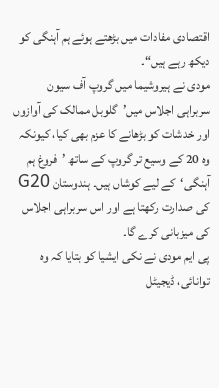اقتصادی مفادات میں بڑھتے ہوئے ہم آہنگی کو دیکھ رہے ہیں“۔
مودی نے ہیروشیما میں گروپ آف سیون سربراہی اجلاس میں’گلوبل ممالک کی آوازوں اور خدشات کو بڑھانے کا عزم بھی کیا، کیونکہ وہ 20 کے وسیع تر گروپ کے ساتھ ’فروغ ہم آہنگی‘کے لیے کوشاں ہیں۔ ہندوستان G20 کی صدارت رکھتا ہے اور اس سربراہی اجلاس کی میزبانی کرے گا۔
پی ایم مودی نے نکی ایشیا کو بتایا کہ وہ توانائی، ڈیجیٹل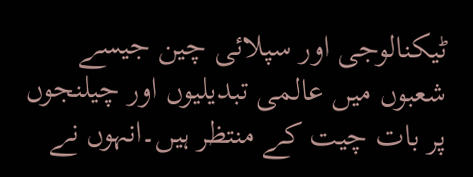ٹیکنالوجی اور سپلائی چین جیسے شعبوں میں عالمی تبدیلیوں اور چیلنجوں پر بات چیت کے منتظر ہیں۔انہوں نے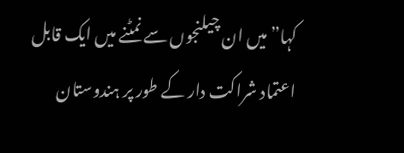کہا”میں ان چیلنجوں سے نمٹنے میں ایک قابل اعتماد شراکت دار کے طور پر ہندوستان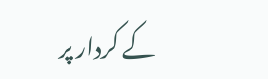کے کردار پر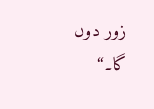زور دوں گا۔“